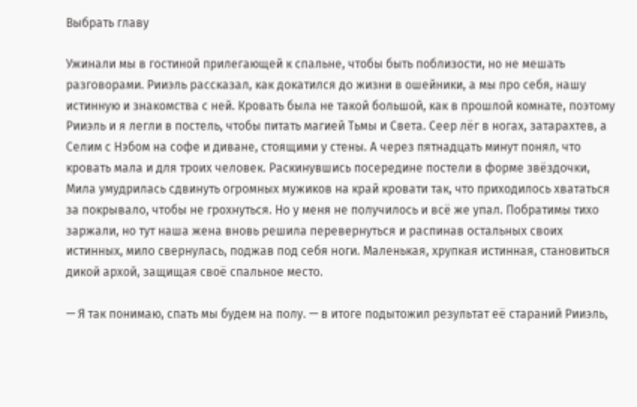Выбрать главу

Ужинали мы в гостиной прилегающей к спальне, чтобы быть поблизости, но не мешать разговорами. Рииэль рассказал, как докатился до жизни в ошейники, а мы про себя, нашу истинную и знакомства с ней. Кровать была не такой большой, как в прошлой комнате, поэтому Рииэль и я легли в постель, чтобы питать магией Тьмы и Света. Сеер лёг в ногах, затарахтев, а Селим с Нэбом на софе и диване, стоящими у стены. А через пятнадцать минут понял, что кровать мала и для троих человек. Раскинувшись посередине постели в форме звёздочки, Мила умудрилась сдвинуть огромных мужиков на край кровати так, что приходилось хвататься за покрывало, чтобы не грохнуться. Но у меня не получилось и всё же упал. Побратимы тихо заржали, но тут наша жена вновь решила перевернуться и распинав остальных своих истинных, мило свернулась, поджав под себя ноги. Маленькая, хрупкая истинная, становиться дикой архой, защищая своё спальное место.

— Я так понимаю, спать мы будем на полу. — в итоге подытожил результат её стараний Рииэль,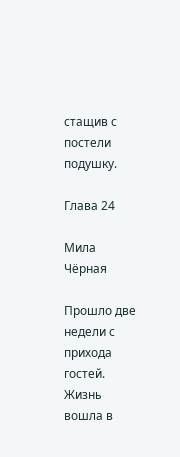стащив с постели подушку.

Глава 24

Мила Чёрная

Прошло две недели с прихода гостей. Жизнь вошла в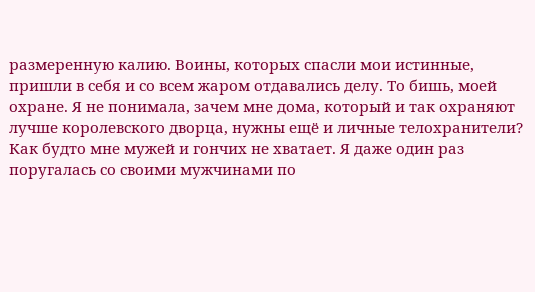размеренную калию. Воины, которых спасли мои истинные, пришли в себя и со всем жаром отдавались делу. То бишь, моей охране. Я не понимала, зачем мне дома, который и так охраняют лучше королевского дворца, нужны ещё и личные телохранители? Как будто мне мужей и гончих не хватает. Я даже один раз поругалась со своими мужчинами по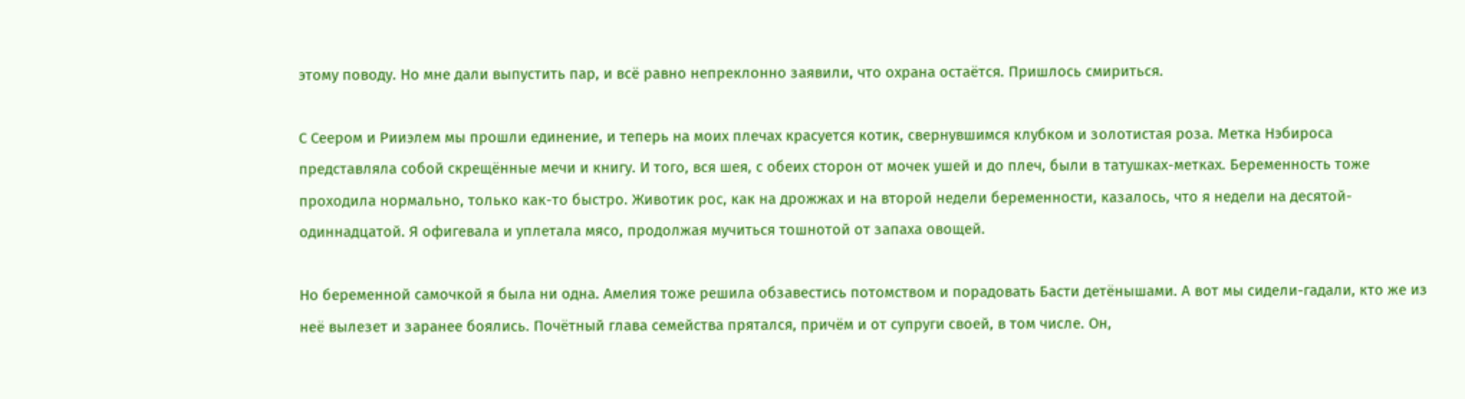этому поводу. Но мне дали выпустить пар, и всё равно непреклонно заявили, что охрана остаётся. Пришлось смириться.

С Сеером и Рииэлем мы прошли единение, и теперь на моих плечах красуется котик, свернувшимся клубком и золотистая роза. Метка Нэбироса представляла собой скрещённые мечи и книгу. И того, вся шея, с обеих сторон от мочек ушей и до плеч, были в татушках-метках. Беременность тоже проходила нормально, только как-то быстро. Животик рос, как на дрожжах и на второй недели беременности, казалось, что я недели на десятой-одиннадцатой. Я офигевала и уплетала мясо, продолжая мучиться тошнотой от запаха овощей.

Но беременной самочкой я была ни одна. Амелия тоже решила обзавестись потомством и порадовать Басти детёнышами. А вот мы сидели-гадали, кто же из неё вылезет и заранее боялись. Почётный глава семейства прятался, причём и от супруги своей, в том числе. Он,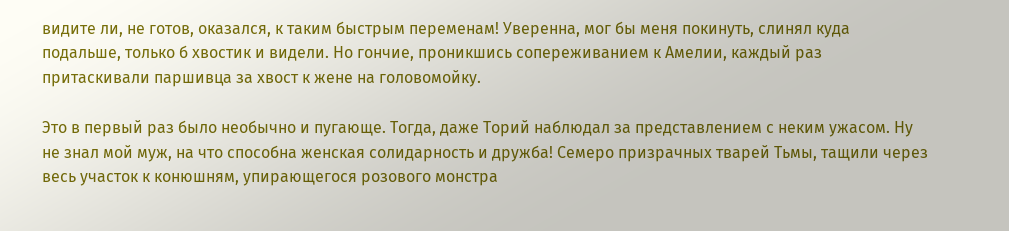видите ли, не готов, оказался, к таким быстрым переменам! Уверенна, мог бы меня покинуть, слинял куда подальше, только б хвостик и видели. Но гончие, проникшись сопереживанием к Амелии, каждый раз притаскивали паршивца за хвост к жене на головомойку.

Это в первый раз было необычно и пугающе. Тогда, даже Торий наблюдал за представлением с неким ужасом. Ну не знал мой муж, на что способна женская солидарность и дружба! Семеро призрачных тварей Тьмы, тащили через весь участок к конюшням, упирающегося розового монстра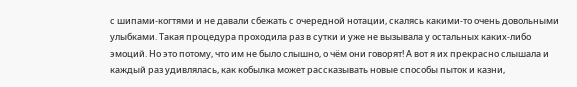с шипами-когтями и не давали сбежать с очередной нотации, скалясь какими-то очень довольными улыбками. Такая процедура проходила раз в сутки и уже не вызывала у остальных каких-либо эмоций. Но это потому, что им не было слышно, о чём они говорят! А вот я их прекрасно слышала и каждый раз удивлялась, как кобылка может рассказывать новые способы пыток и казни,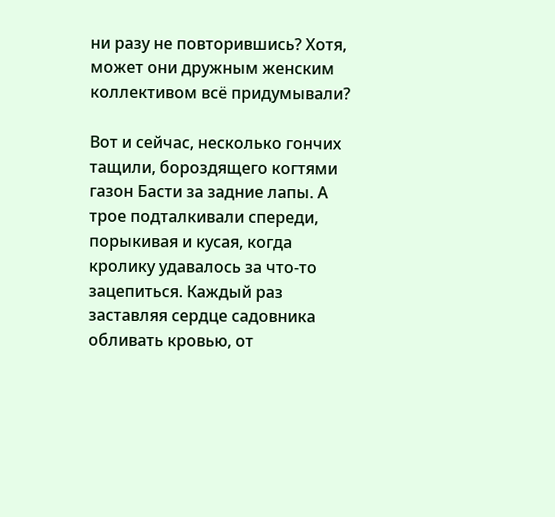ни разу не повторившись? Хотя, может они дружным женским коллективом всё придумывали?

Вот и сейчас, несколько гончих тащили, бороздящего когтями газон Басти за задние лапы. А трое подталкивали спереди, порыкивая и кусая, когда кролику удавалось за что-то зацепиться. Каждый раз заставляя сердце садовника обливать кровью, от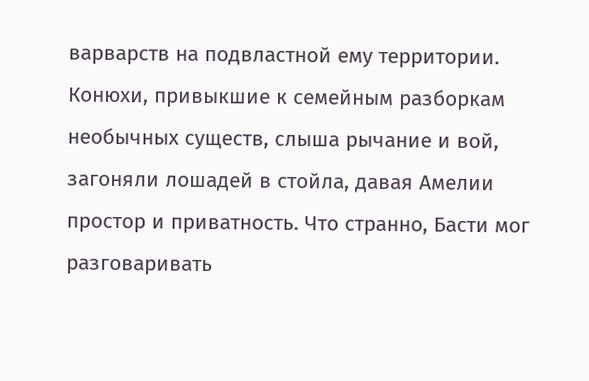варварств на подвластной ему территории. Конюхи, привыкшие к семейным разборкам необычных существ, слыша рычание и вой, загоняли лошадей в стойла, давая Амелии простор и приватность. Что странно, Басти мог разговаривать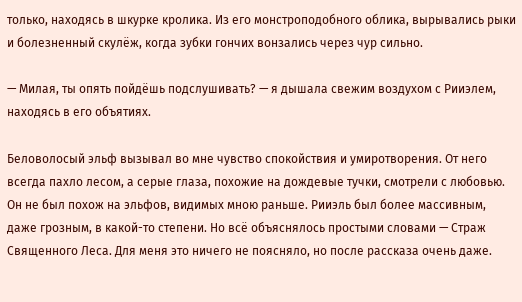только, находясь в шкурке кролика. Из его монстроподобного облика, вырывались рыки и болезненный скулёж, когда зубки гончих вонзались через чур сильно.

— Милая, ты опять пойдёшь подслушивать? — я дышала свежим воздухом с Рииэлем, находясь в его объятиях.

Беловолосый эльф вызывал во мне чувство спокойствия и умиротворения. От него всегда пахло лесом, а серые глаза, похожие на дождевые тучки, смотрели с любовью. Он не был похож на эльфов, видимых мною раньше. Рииэль был более массивным, даже грозным, в какой-то степени. Но всё объяснялось простыми словами — Страж Священного Леса. Для меня это ничего не поясняло, но после рассказа очень даже.